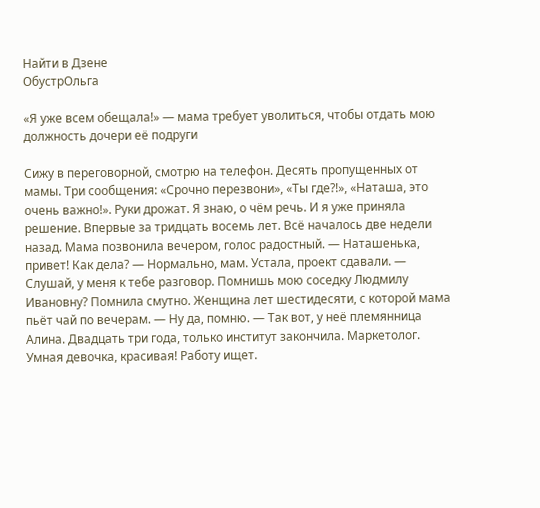Найти в Дзене
ОбустрОльга

«Я уже всем обещала!» — мама требует уволиться, чтобы отдать мою должность дочери её подруги

Сижу в переговорной, смотрю на телефон. Десять пропущенных от мамы. Три сообщения: «Срочно перезвони», «Ты где?!», «Наташа, это очень важно!». Руки дрожат. Я знаю, о чём речь. И я уже приняла решение. Впервые за тридцать восемь лет. Всё началось две недели назад. Мама позвонила вечером, голос радостный. — Наташенька, привет! Как дела? — Нормально, мам. Устала, проект сдавали. — Слушай, у меня к тебе разговор. Помнишь мою соседку Людмилу Ивановну? Помнила смутно. Женщина лет шестидесяти, с которой мама пьёт чай по вечерам. — Ну да, помню. — Так вот, у неё племянница Алина. Двадцать три года, только институт закончила. Маркетолог. Умная девочка, красивая! Работу ищет.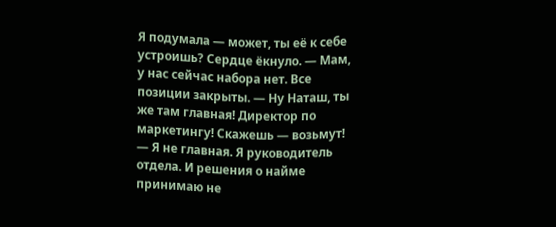Я подумала — может, ты её к себе устроишь? Сердце ёкнуло. — Мам, у нас сейчас набора нет. Все позиции закрыты. — Ну Наташ, ты же там главная! Директор по маркетингу! Скажешь — возьмут! — Я не главная. Я руководитель отдела. И решения о найме принимаю не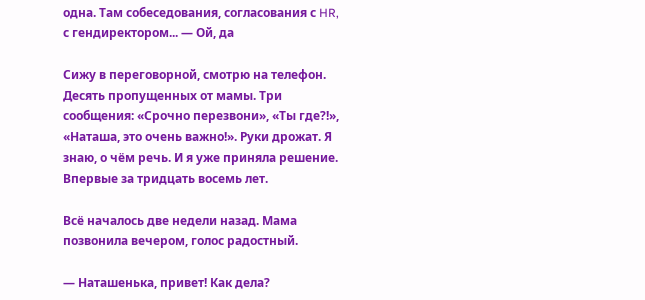одна. Там собеседования, согласования с HR, с гендиректором... — Ой, да

Сижу в переговорной, смотрю на телефон. Десять пропущенных от мамы. Три сообщения: «Срочно перезвони», «Ты где?!», «Наташа, это очень важно!». Руки дрожат. Я знаю, о чём речь. И я уже приняла решение. Впервые за тридцать восемь лет.

Всё началось две недели назад. Мама позвонила вечером, голос радостный.

— Наташенька, привет! Как дела?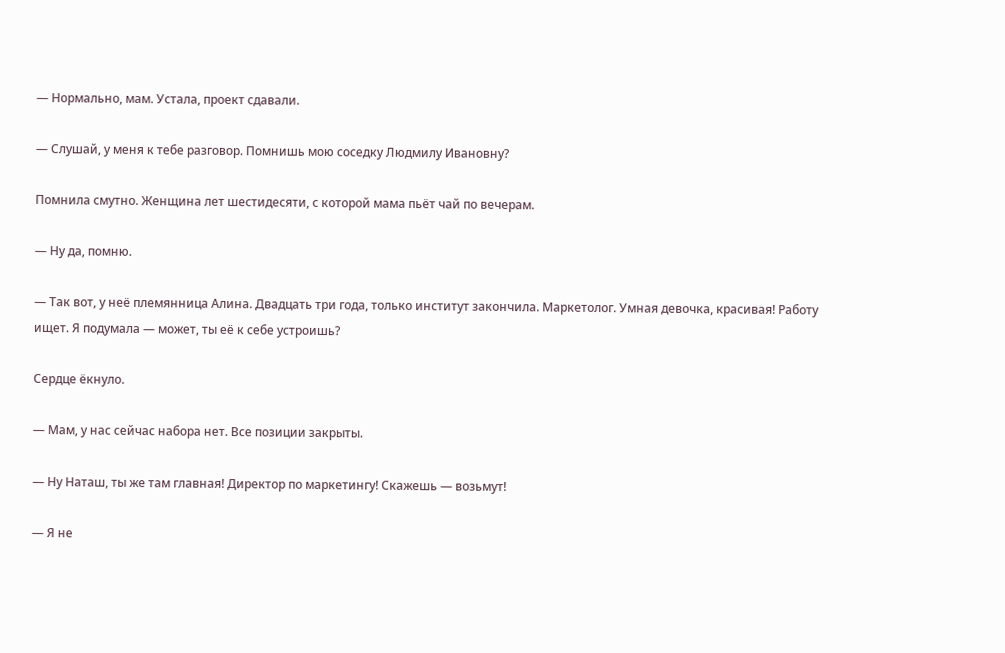— Нормально, мам. Устала, проект сдавали.

— Слушай, у меня к тебе разговор. Помнишь мою соседку Людмилу Ивановну?

Помнила смутно. Женщина лет шестидесяти, с которой мама пьёт чай по вечерам.

— Ну да, помню.

— Так вот, у неё племянница Алина. Двадцать три года, только институт закончила. Маркетолог. Умная девочка, красивая! Работу ищет. Я подумала — может, ты её к себе устроишь?

Сердце ёкнуло.

— Мам, у нас сейчас набора нет. Все позиции закрыты.

— Ну Наташ, ты же там главная! Директор по маркетингу! Скажешь — возьмут!

— Я не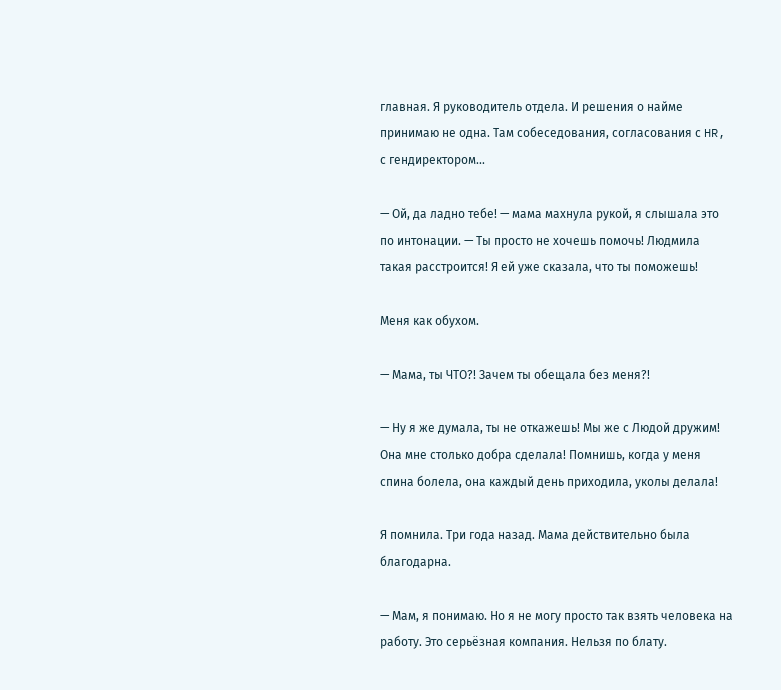главная. Я руководитель отдела. И решения о найме принимаю не одна. Там собеседования, согласования с HR, с гендиректором...

— Ой, да ладно тебе! — мама махнула рукой, я слышала это по интонации. — Ты просто не хочешь помочь! Людмила такая расстроится! Я ей уже сказала, что ты поможешь!

Меня как обухом.

— Мама, ты ЧТО?! Зачем ты обещала без меня?!

— Ну я же думала, ты не откажешь! Мы же с Людой дружим! Она мне столько добра сделала! Помнишь, когда у меня спина болела, она каждый день приходила, уколы делала!

Я помнила. Три года назад. Мама действительно была благодарна.

— Мам, я понимаю. Но я не могу просто так взять человека на работу. Это серьёзная компания. Нельзя по блату.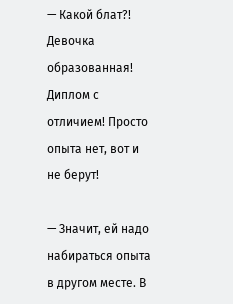— Какой блат?! Девочка образованная! Диплом с отличием! Просто опыта нет, вот и не берут!

— Значит, ей надо набираться опыта в другом месте. В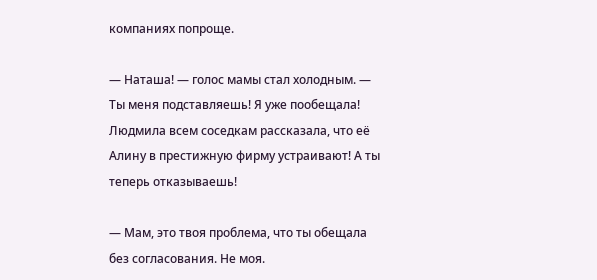компаниях попроще.

— Наташа! — голос мамы стал холодным. — Ты меня подставляешь! Я уже пообещала! Людмила всем соседкам рассказала, что её Алину в престижную фирму устраивают! А ты теперь отказываешь!

— Мам, это твоя проблема, что ты обещала без согласования. Не моя.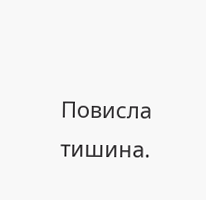Повисла тишина.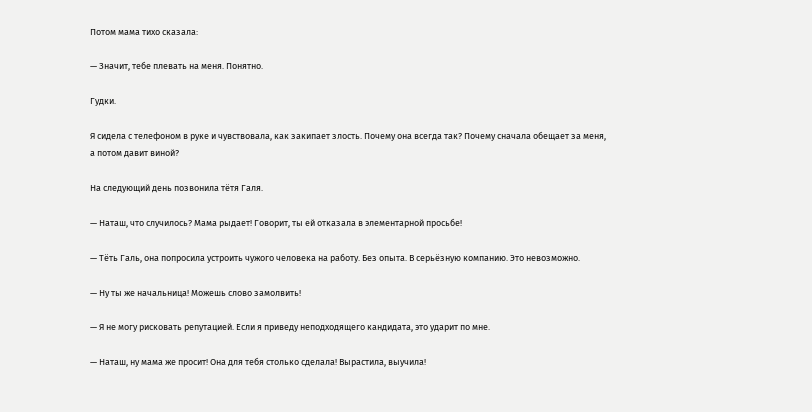Потом мама тихо сказала:

— Значит, тебе плевать на меня. Понятно.

Гудки.

Я сидела с телефоном в руке и чувствовала, как закипает злость. Почему она всегда так? Почему сначала обещает за меня, а потом давит виной?

На следующий день позвонила тётя Галя.

— Наташ, что случилось? Мама рыдает! Говорит, ты ей отказала в элементарной просьбе!

— Тёть Галь, она попросила устроить чужого человека на работу. Без опыта. В серьёзную компанию. Это невозможно.

— Ну ты же начальница! Можешь слово замолвить!

— Я не могу рисковать репутацией. Если я приведу неподходящего кандидата, это ударит по мне.

— Наташ, ну мама же просит! Она для тебя столько сделала! Вырастила, выучила!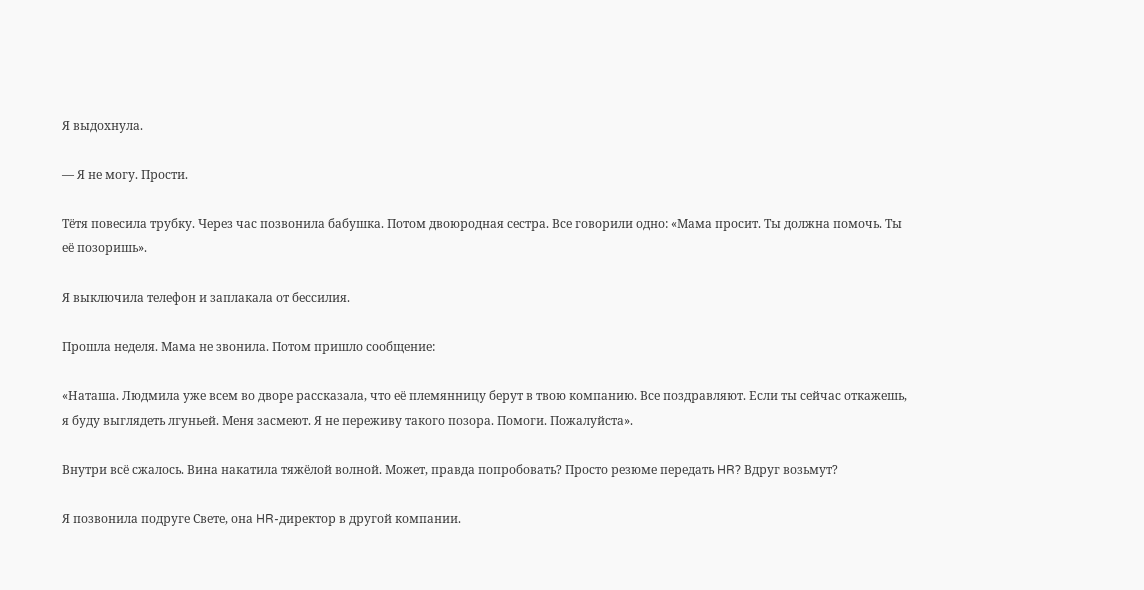Я выдохнула.

— Я не могу. Прости.

Тётя повесила трубку. Через час позвонила бабушка. Потом двоюродная сестра. Все говорили одно: «Мама просит. Ты должна помочь. Ты её позоришь».

Я выключила телефон и заплакала от бессилия.

Прошла неделя. Мама не звонила. Потом пришло сообщение:

«Наташа. Людмила уже всем во дворе рассказала, что её племянницу берут в твою компанию. Все поздравляют. Если ты сейчас откажешь, я буду выглядеть лгуньей. Меня засмеют. Я не переживу такого позора. Помоги. Пожалуйста».

Внутри всё сжалось. Вина накатила тяжёлой волной. Может, правда попробовать? Просто резюме передать HR? Вдруг возьмут?

Я позвонила подруге Свете, она HR-директор в другой компании.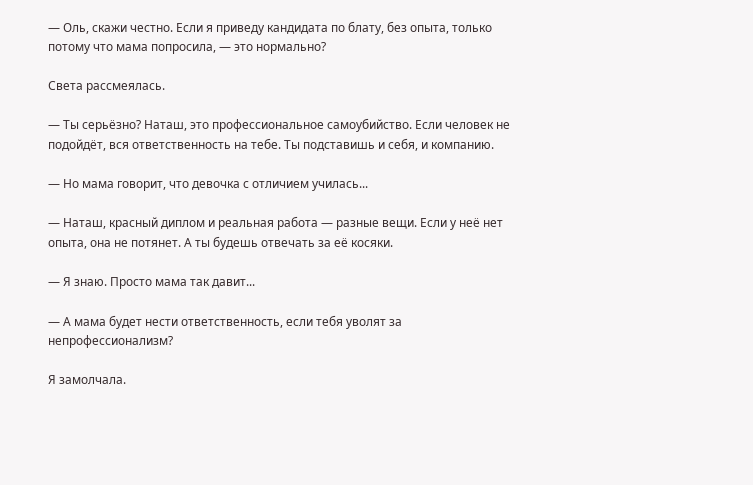— Оль, скажи честно. Если я приведу кандидата по блату, без опыта, только потому что мама попросила, — это нормально?

Света рассмеялась.

— Ты серьёзно? Наташ, это профессиональное самоубийство. Если человек не подойдёт, вся ответственность на тебе. Ты подставишь и себя, и компанию.

— Но мама говорит, что девочка с отличием училась...

— Наташ, красный диплом и реальная работа — разные вещи. Если у неё нет опыта, она не потянет. А ты будешь отвечать за её косяки.

— Я знаю. Просто мама так давит...

— А мама будет нести ответственность, если тебя уволят за непрофессионализм?

Я замолчала.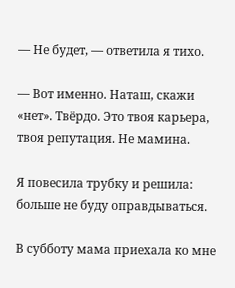— Не будет, — ответила я тихо.

— Вот именно. Наташ, скажи «нет». Твёрдо. Это твоя карьера, твоя репутация. Не мамина.

Я повесила трубку и решила: больше не буду оправдываться.

В субботу мама приехала ко мне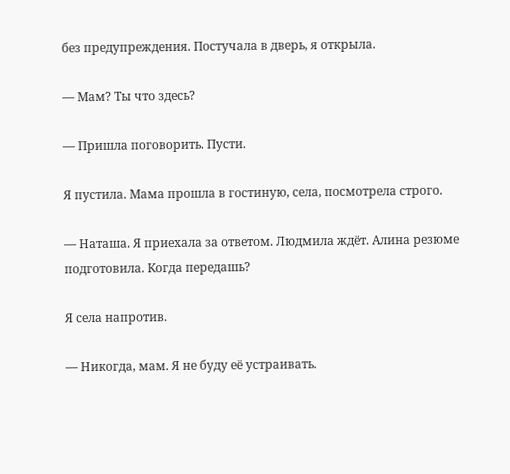без предупреждения. Постучала в дверь, я открыла.

— Мам? Ты что здесь?

— Пришла поговорить. Пусти.

Я пустила. Мама прошла в гостиную, села, посмотрела строго.

— Наташа. Я приехала за ответом. Людмила ждёт. Алина резюме подготовила. Когда передашь?

Я села напротив.

— Никогда, мам. Я не буду её устраивать.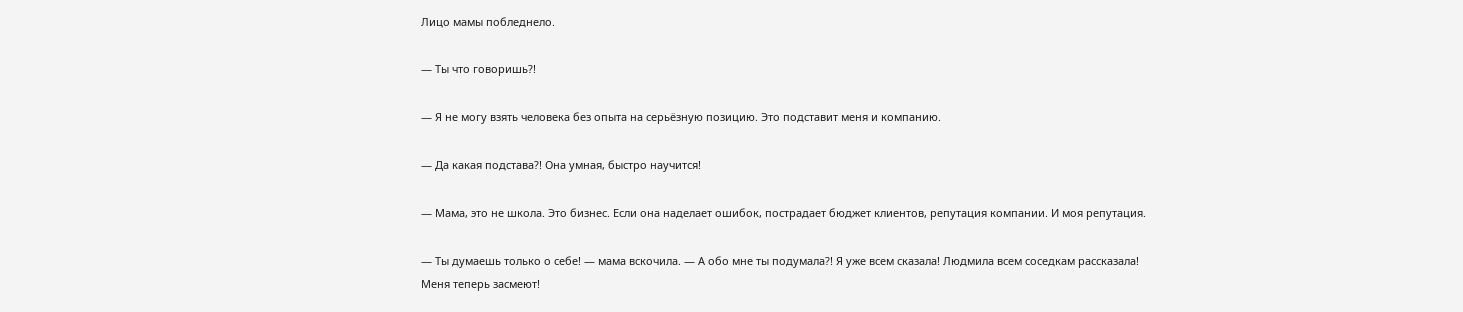Лицо мамы побледнело.

— Ты что говоришь?!

— Я не могу взять человека без опыта на серьёзную позицию. Это подставит меня и компанию.

— Да какая подстава?! Она умная, быстро научится!

— Мама, это не школа. Это бизнес. Если она наделает ошибок, пострадает бюджет клиентов, репутация компании. И моя репутация.

— Ты думаешь только о себе! — мама вскочила. — А обо мне ты подумала?! Я уже всем сказала! Людмила всем соседкам рассказала! Меня теперь засмеют!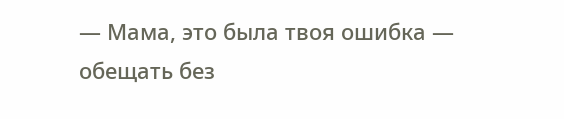— Мама, это была твоя ошибка — обещать без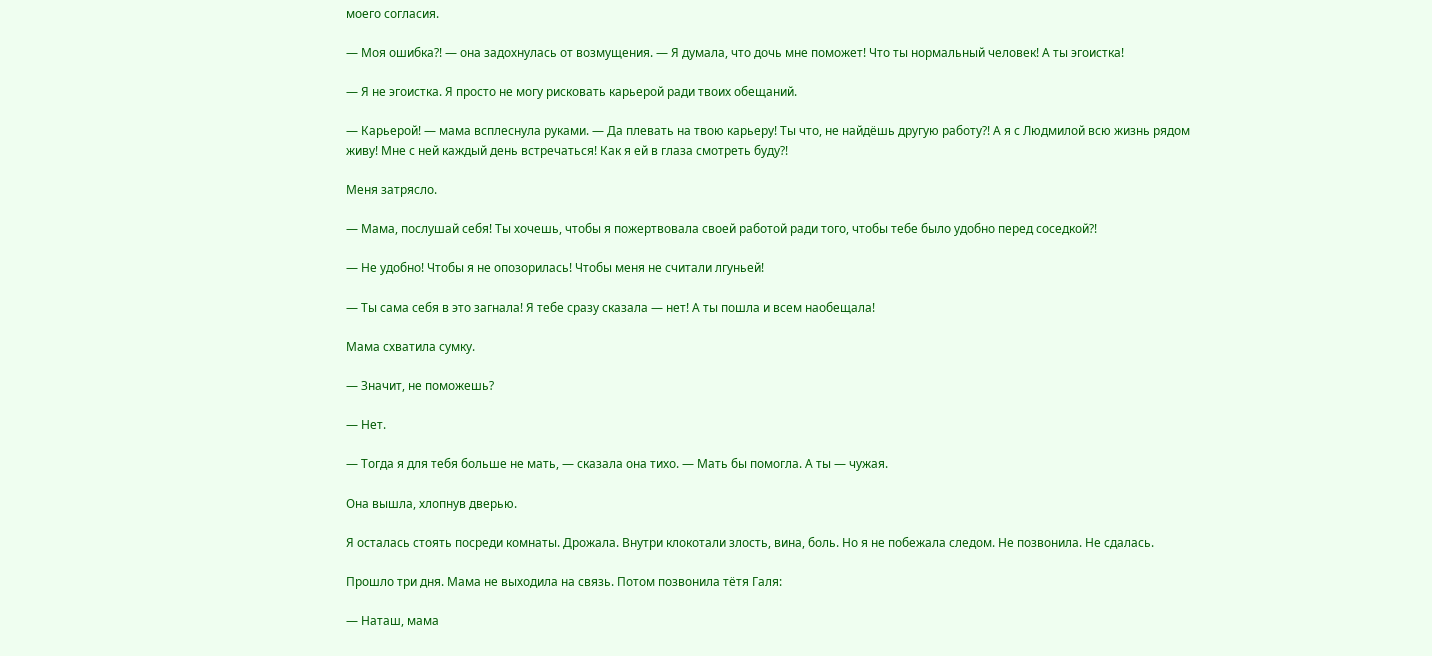моего согласия.

— Моя ошибка?! — она задохнулась от возмущения. — Я думала, что дочь мне поможет! Что ты нормальный человек! А ты эгоистка!

— Я не эгоистка. Я просто не могу рисковать карьерой ради твоих обещаний.

— Карьерой! — мама всплеснула руками. — Да плевать на твою карьеру! Ты что, не найдёшь другую работу?! А я с Людмилой всю жизнь рядом живу! Мне с ней каждый день встречаться! Как я ей в глаза смотреть буду?!

Меня затрясло.

— Мама, послушай себя! Ты хочешь, чтобы я пожертвовала своей работой ради того, чтобы тебе было удобно перед соседкой?!

— Не удобно! Чтобы я не опозорилась! Чтобы меня не считали лгуньей!

— Ты сама себя в это загнала! Я тебе сразу сказала — нет! А ты пошла и всем наобещала!

Мама схватила сумку.

— Значит, не поможешь?

— Нет.

— Тогда я для тебя больше не мать, — сказала она тихо. — Мать бы помогла. А ты — чужая.

Она вышла, хлопнув дверью.

Я осталась стоять посреди комнаты. Дрожала. Внутри клокотали злость, вина, боль. Но я не побежала следом. Не позвонила. Не сдалась.

Прошло три дня. Мама не выходила на связь. Потом позвонила тётя Галя:

— Наташ, мама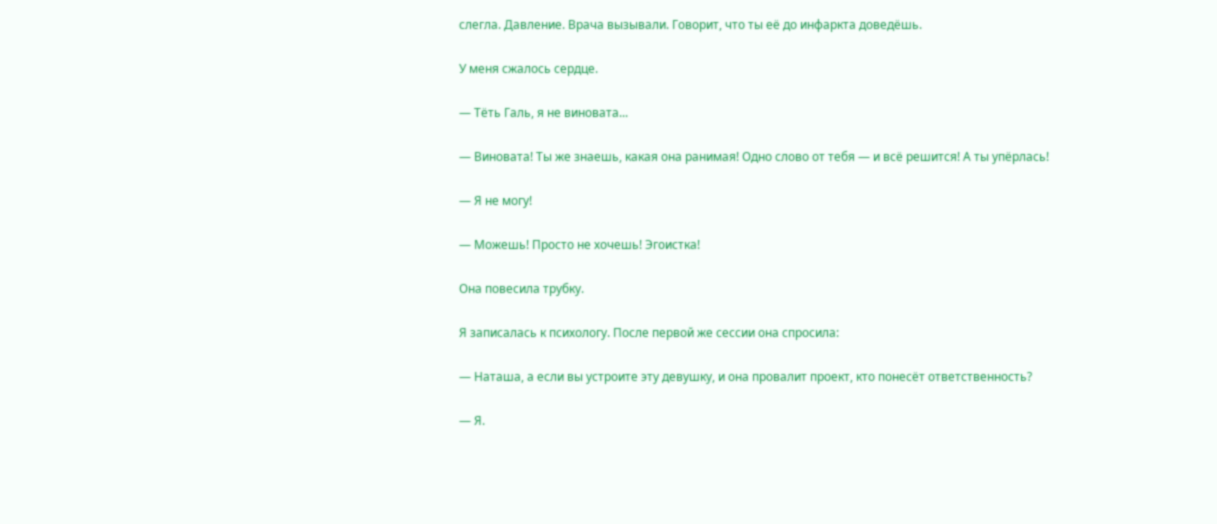слегла. Давление. Врача вызывали. Говорит, что ты её до инфаркта доведёшь.

У меня сжалось сердце.

— Тёть Галь, я не виновата...

— Виновата! Ты же знаешь, какая она ранимая! Одно слово от тебя — и всё решится! А ты упёрлась!

— Я не могу!

— Можешь! Просто не хочешь! Эгоистка!

Она повесила трубку.

Я записалась к психологу. После первой же сессии она спросила:

— Наташа, а если вы устроите эту девушку, и она провалит проект, кто понесёт ответственность?

— Я.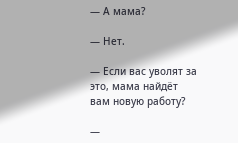— А мама?

— Нет.

— Если вас уволят за это, мама найдёт вам новую работу?

—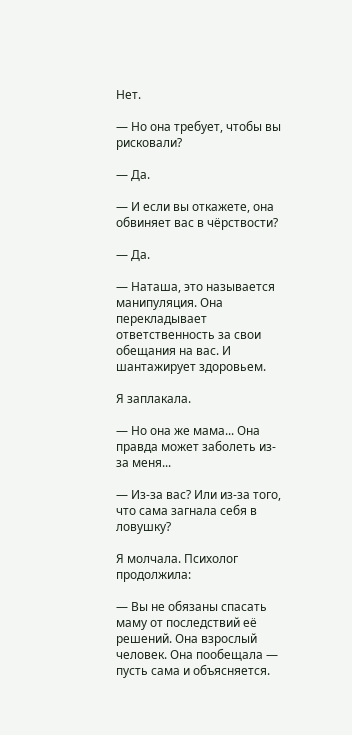Нет.

— Но она требует, чтобы вы рисковали?

— Да.

— И если вы откажете, она обвиняет вас в чёрствости?

— Да.

— Наташа, это называется манипуляция. Она перекладывает ответственность за свои обещания на вас. И шантажирует здоровьем.

Я заплакала.

— Но она же мама... Она правда может заболеть из-за меня...

— Из-за вас? Или из-за того, что сама загнала себя в ловушку?

Я молчала. Психолог продолжила:

— Вы не обязаны спасать маму от последствий её решений. Она взрослый человек. Она пообещала — пусть сама и объясняется.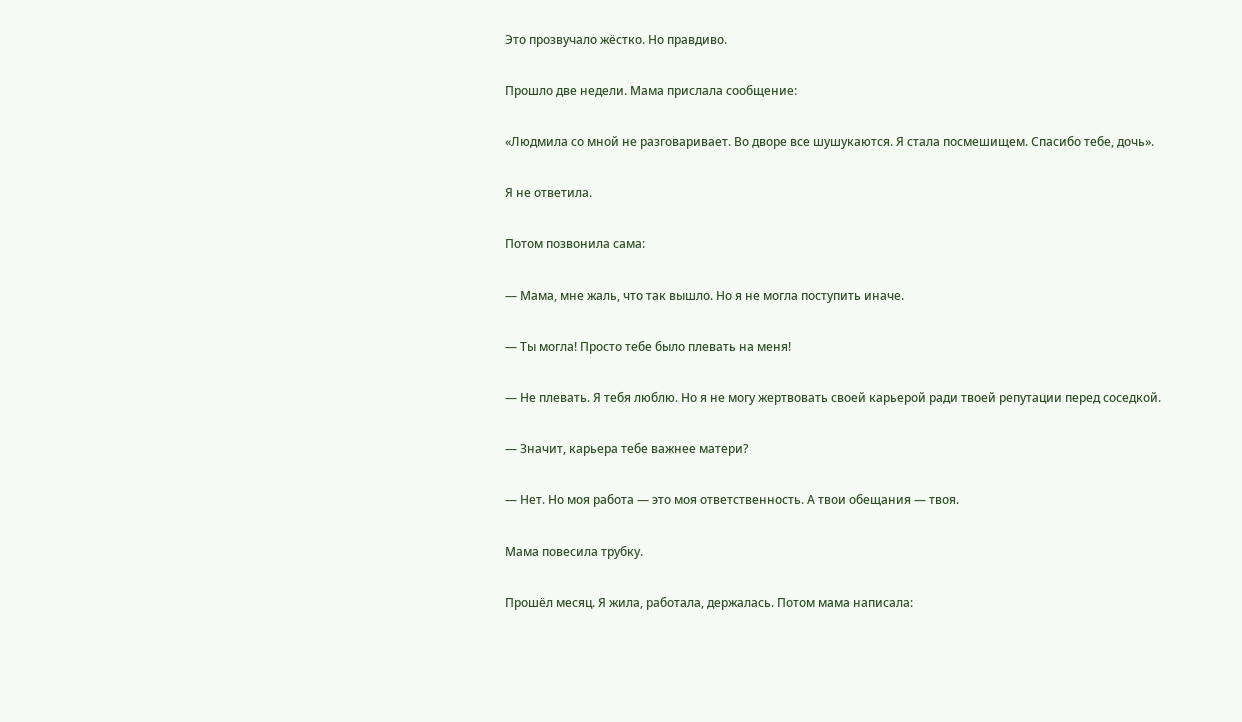Это прозвучало жёстко. Но правдиво.

Прошло две недели. Мама прислала сообщение:

«Людмила со мной не разговаривает. Во дворе все шушукаются. Я стала посмешищем. Спасибо тебе, дочь».

Я не ответила.

Потом позвонила сама:

— Мама, мне жаль, что так вышло. Но я не могла поступить иначе.

— Ты могла! Просто тебе было плевать на меня!

— Не плевать. Я тебя люблю. Но я не могу жертвовать своей карьерой ради твоей репутации перед соседкой.

— Значит, карьера тебе важнее матери?

— Нет. Но моя работа — это моя ответственность. А твои обещания — твоя.

Мама повесила трубку.

Прошёл месяц. Я жила, работала, держалась. Потом мама написала: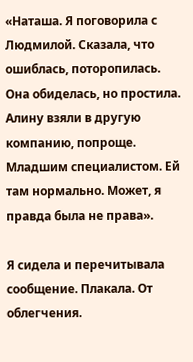«Наташа. Я поговорила с Людмилой. Сказала, что ошиблась, поторопилась. Она обиделась, но простила. Алину взяли в другую компанию, попроще. Младшим специалистом. Ей там нормально. Может, я правда была не права».

Я сидела и перечитывала сообщение. Плакала. От облегчения.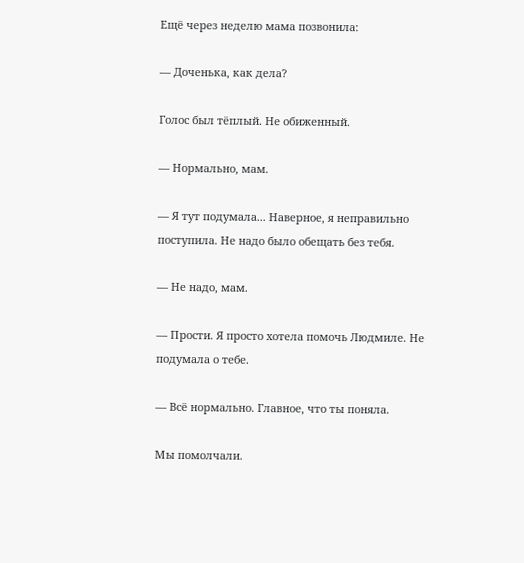Ещё через неделю мама позвонила:

— Доченька, как дела?

Голос был тёплый. Не обиженный.

— Нормально, мам.

— Я тут подумала... Наверное, я неправильно поступила. Не надо было обещать без тебя.

— Не надо, мам.

— Прости. Я просто хотела помочь Людмиле. Не подумала о тебе.

— Всё нормально. Главное, что ты поняла.

Мы помолчали.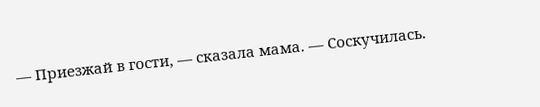— Приезжай в гости, — сказала мама. — Соскучилась.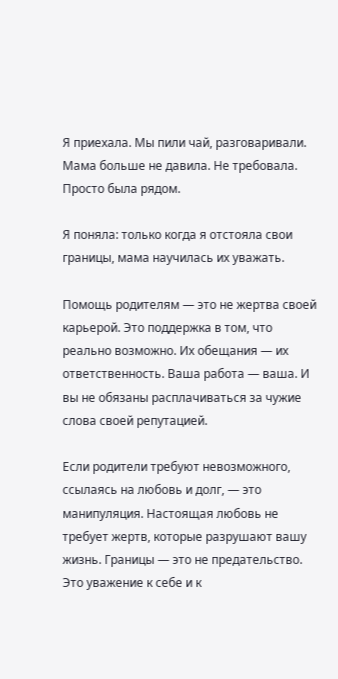Я приехала. Мы пили чай, разговаривали. Мама больше не давила. Не требовала. Просто была рядом.

Я поняла: только когда я отстояла свои границы, мама научилась их уважать.

Помощь родителям — это не жертва своей карьерой. Это поддержка в том, что реально возможно. Их обещания — их ответственность. Ваша работа — ваша. И вы не обязаны расплачиваться за чужие слова своей репутацией.

Если родители требуют невозможного, ссылаясь на любовь и долг, — это манипуляция. Настоящая любовь не требует жертв, которые разрушают вашу жизнь. Границы — это не предательство. Это уважение к себе и к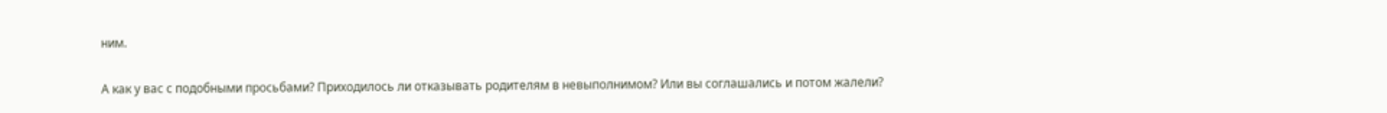ним.

А как у вас с подобными просьбами? Приходилось ли отказывать родителям в невыполнимом? Или вы соглашались и потом жалели?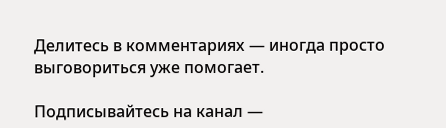Делитесь в комментариях — иногда просто выговориться уже помогает.

Подписывайтесь на канал —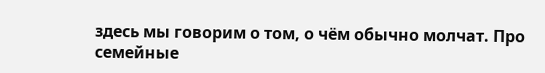здесь мы говорим о том, о чём обычно молчат. Про семейные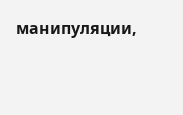манипуляции,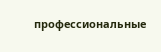профессиональные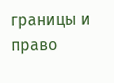границы и право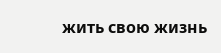жить свою жизнь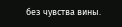без чувства вины.